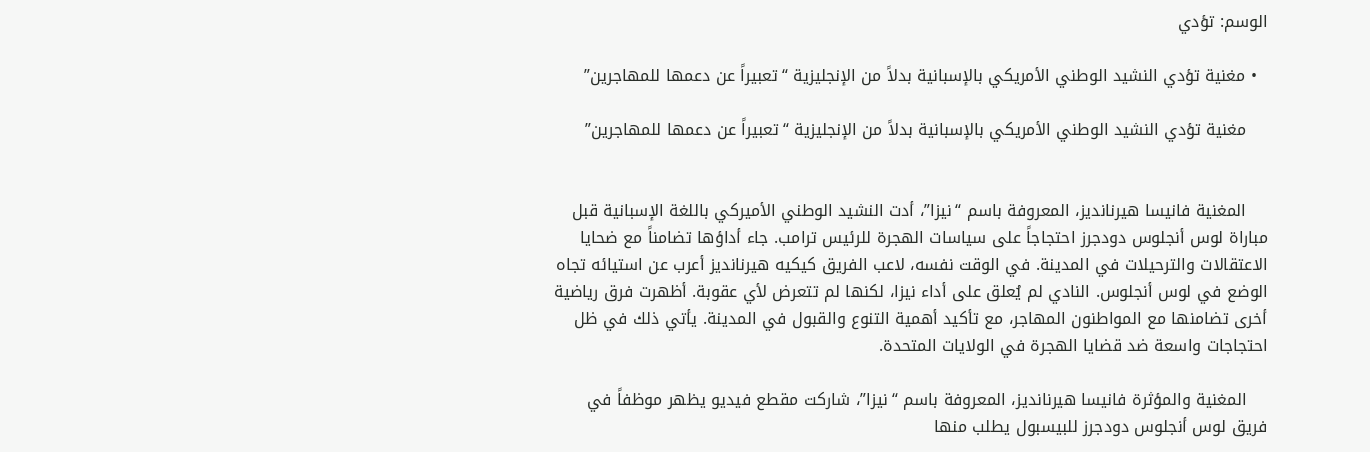الوسم: تؤدي

  • مغنية تؤدي النشيد الوطني الأمريكي بالإسبانية بدلاً من الإنجليزية “تعبيراً عن دعمها للمهاجرين”

    مغنية تؤدي النشيد الوطني الأمريكي بالإسبانية بدلاً من الإنجليزية “تعبيراً عن دعمها للمهاجرين”


    المغنية فانيسا هيرنانديز، المعروفة باسم “نيزا”، أدت النشيد الوطني الأميركي باللغة الإسبانية قبل مباراة لوس أنجلوس دودجرز احتجاجاً على سياسات الهجرة للرئيس ترامب. جاء أداؤها تضامناً مع ضحايا الاعتقالات والترحيلات في المدينة. في الوقت نفسه، لاعب الفريق كيكيه هيرنانديز أعرب عن استيائه تجاه الوضع في لوس أنجلوس. النادي لم يُعلق على أداء نيزا، لكنها لم تتعرض لأي عقوبة. أظهرت فرق رياضية أخرى تضامنها مع المواطنون المهاجر، مع تأكيد أهمية التنوع والقبول في المدينة. يأتي ذلك في ظل احتجاجات واسعة ضد قضايا الهجرة في الولايات المتحدة.

    المغنية والمؤثرة فانيسا هيرنانديز، المعروفة باسم “نيزا”، شاركت مقطع فيديو يظهر موظفاً في فريق لوس أنجلوس دودجرز للبيسبول يطلب منها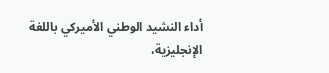أداء النشيد الوطني الأميركي باللغة الإنجليزية،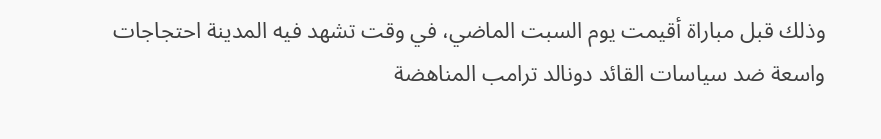وذلك قبل مباراة أقيمت يوم السبت الماضي، في وقت تشهد فيه المدينة احتجاجات واسعة ضد سياسات القائد دونالد ترامب المناهضة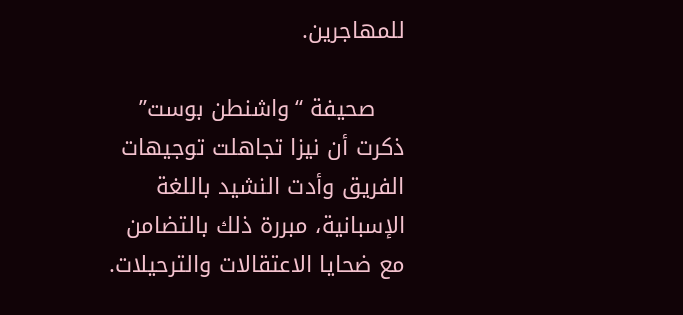للمهاجرين.

    صحيفة “واشنطن بوست” ذكرت أن نيزا تجاهلت توجيهات الفريق وأدت النشيد باللغة الإسبانية، مبررة ذلك بالتضامن مع ضحايا الاعتقالات والترحيلات.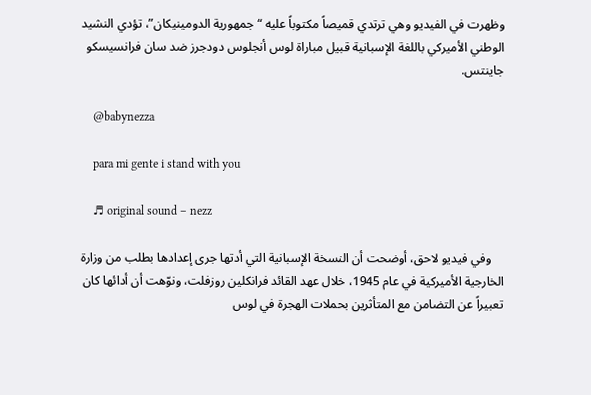وظهرت في الفيديو وهي ترتدي قميصاً مكتوباً عليه “جمهورية الدومينيكان”، تؤدي النشيد الوطني الأميركي باللغة الإسبانية قبيل مباراة لوس أنجلوس دودجرز ضد سان فرانسيسكو جاينتس.

    @babynezza

    para mi gente i stand with you

    ♬ original sound – nezz

    وفي فيديو لاحق، أوضحت أن النسخة الإسبانية التي أدتها جرى إعدادها بطلب من وزارة الخارجية الأميركية في عام 1945، خلال عهد القائد فرانكلين روزفلت، ونوّهت أن أدائها كان تعبيراً عن التضامن مع المتأثرين بحملات الهجرة في لوس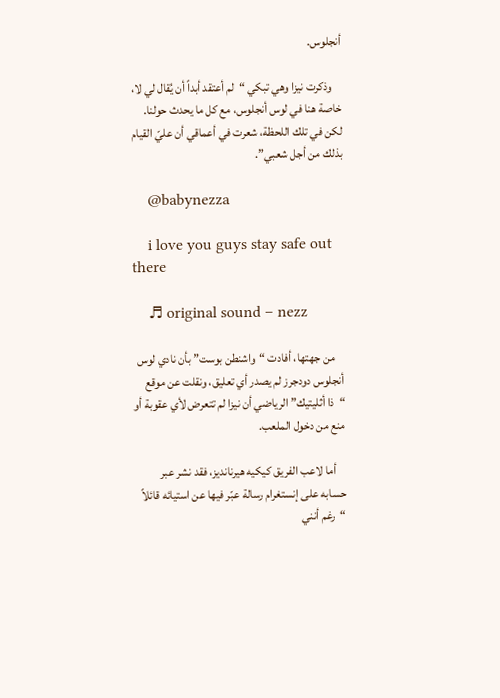أنجلوس.

    وذكرت نيزا وهي تبكي “لم أعتقد أبداً أن يُقال لي لا، خاصة هنا في لوس أنجلوس، مع كل ما يحدث حولنا. لكن في تلك اللحظة، شعرت في أعماقي أن عليّ القيام بذلك من أجل شعبي”.

    @babynezza

    i love you guys stay safe out there

    ♬ original sound – nezz

    من جهتها، أفادت “واشنطن بوست” بأن نادي لوس أنجلوس دودجرز لم يصدر أي تعليق، ونقلت عن موقع “ذا أثليتيك” الرياضي أن نيزا لم تتعرض لأي عقوبة أو منع من دخول الملعب.

    أما لاعب الفريق كيكيه هيرنانديز، فقد نشر عبر حسابه على إنستغرام رسالة عبّر فيها عن استيائه قائلاً “رغم أنني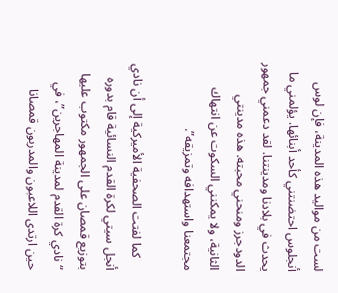لست من مواليد هذه المدينة، فإن لوس أنجلوس احتضنتني كأحد أبنائها. يؤلمني ما يحدث في بلادنا ومدينتنا. لقد دعمني جمهور الدودجرز ومنحني محبته. هذه مدينتي الثانية، ولا يمكنني السكوت عن انتهاك مجتمعنا واستهدافه وتمزيقه”.

    كما لفتت الصحفية الأميركية إلى أن نادي أنجل سيتي لكرة القدم النسائية قام بدوره بتوزيع قمصان على الجمهور مكتوب عليها “نادي كرة القدم لمدينة المهاجرين”، في حين ارتدى اللاعبون والمدربون قمصانا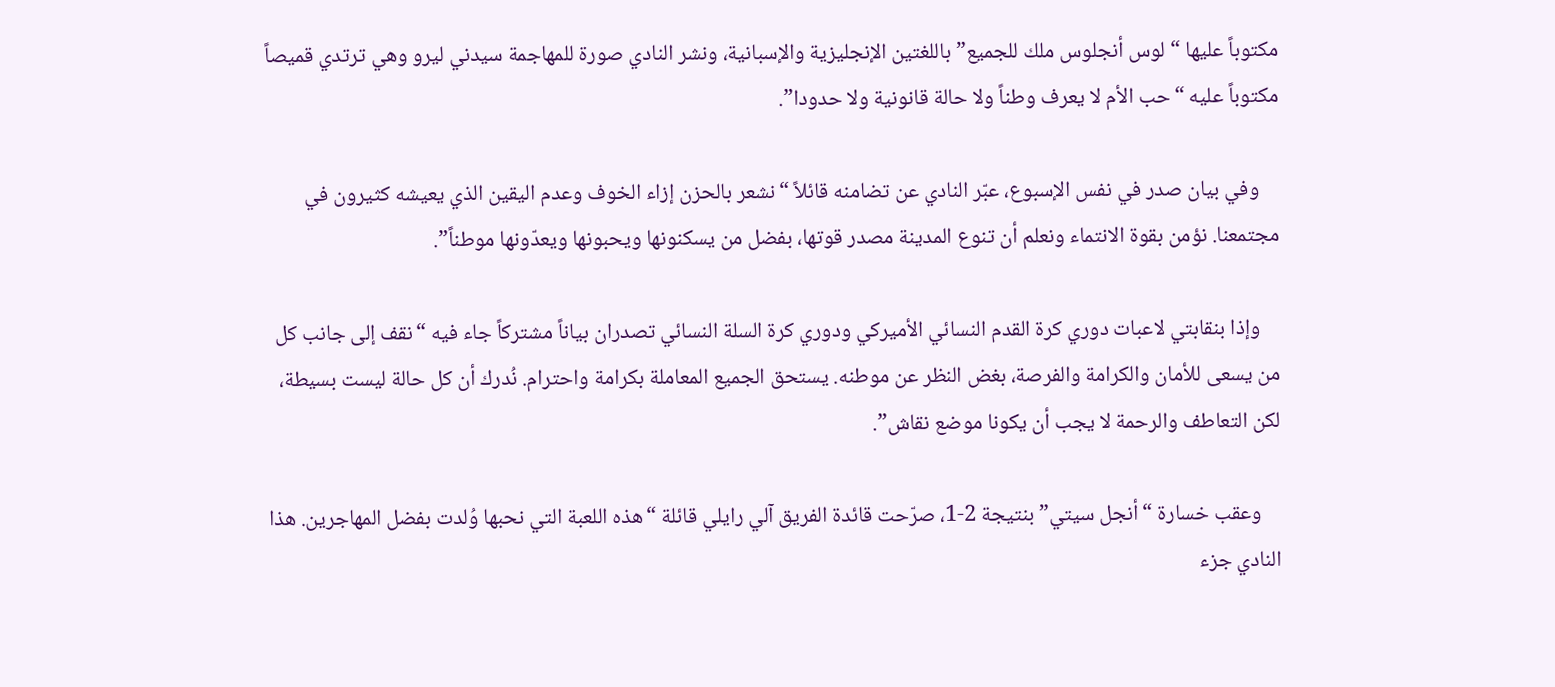مكتوباً عليها “لوس أنجلوس ملك للجميع” باللغتين الإنجليزية والإسبانية، ونشر النادي صورة للمهاجمة سيدني ليرو وهي ترتدي قميصاً مكتوباً عليه “حب الأم لا يعرف وطناً ولا حالة قانونية ولا حدودا”.

    وفي بيان صدر في نفس الإسبوع، عبّر النادي عن تضامنه قائلاً “نشعر بالحزن إزاء الخوف وعدم اليقين الذي يعيشه كثيرون في مجتمعنا. نؤمن بقوة الانتماء ونعلم أن تنوع المدينة مصدر قوتها، بفضل من يسكنونها ويحبونها ويعدّونها موطناً”.

    وإذا بنقابتي لاعبات دوري كرة القدم النسائي الأميركي ودوري كرة السلة النسائي تصدران بياناً مشتركاً جاء فيه “نقف إلى جانب كل من يسعى للأمان والكرامة والفرصة، بغض النظر عن موطنه. يستحق الجميع المعاملة بكرامة واحترام. نُدرك أن كل حالة ليست بسيطة، لكن التعاطف والرحمة لا يجب أن يكونا موضع نقاش”.

    وعقب خسارة “أنجل سيتي” بنتيجة 2-1، صرّحت قائدة الفريق آلي رايلي قائلة “هذه اللعبة التي نحبها وُلدت بفضل المهاجرين. هذا النادي جزء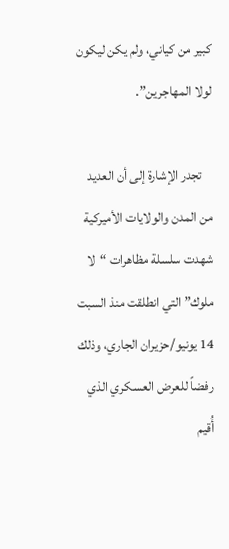كبير من كياني، ولم يكن ليكون لولا المهاجرين”.

    تجدر الإشارة إلى أن العديد من المدن والولايات الأميركية شهدت سلسلة مظاهرات “لا ملوك” التي انطلقت منذ السبت 14 يونيو/حزيران الجاري، وذلك رفضاً للعرض العسكري الذي أُقيم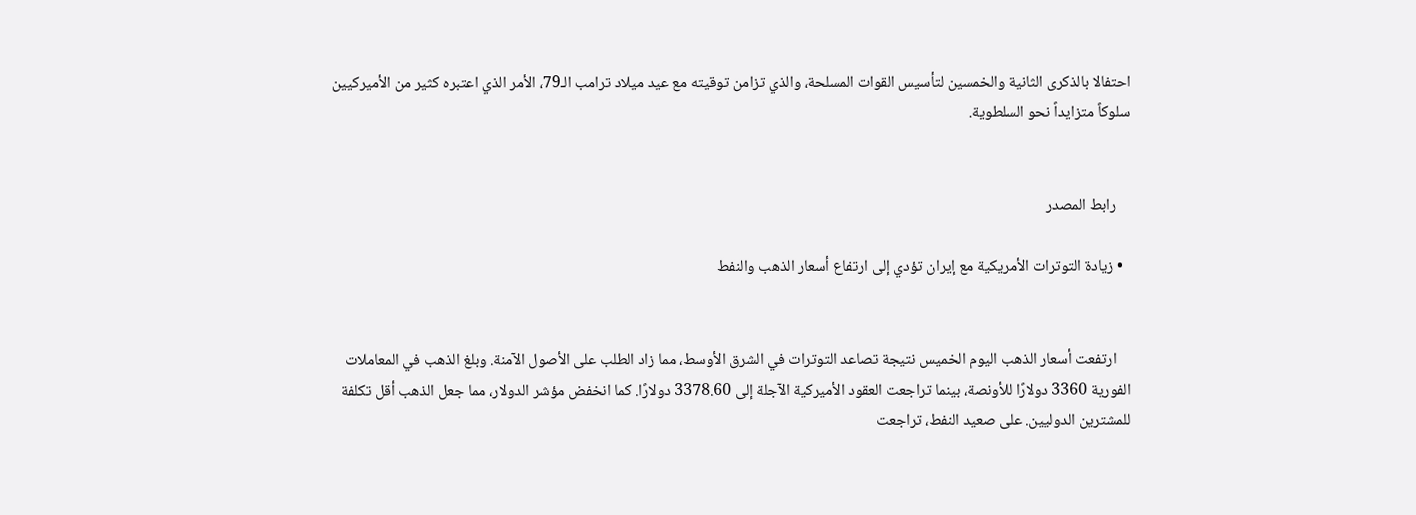احتفالا بالذكرى الثانية والخمسين لتأسيس القوات المسلحة، والذي تزامن توقيته مع عيد ميلاد ترامب الـ79، الأمر الذي اعتبره كثير من الأميركيين سلوكاً متزايداً نحو السلطوية.


    رابط المصدر

  • زيادة التوترات الأمريكية مع إيران تؤدي إلى ارتفاع أسعار الذهب والنفط


    ارتفعت أسعار الذهب اليوم الخميس نتيجة تصاعد التوترات في الشرق الأوسط، مما زاد الطلب على الأصول الآمنة. وبلغ الذهب في المعاملات الفورية 3360 دولارًا للأونصة، بينما تراجعت العقود الأميركية الآجلة إلى 3378.60 دولارًا. كما انخفض مؤشر الدولار، مما جعل الذهب أقل تكلفة للمشترين الدوليين. على صعيد النفط، تراجعت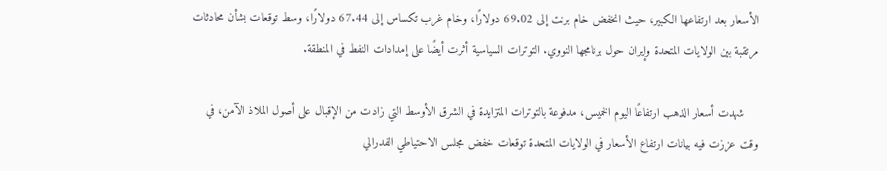الأسعار بعد ارتفاعها الكبير، حيث انخفض خام برنت إلى 69.02 دولارًا، وخام غرب تكساس إلى 67.44 دولارًا، وسط توقعات بشأن محادثات مرتقبة بين الولايات المتحدة وإيران حول برنامجها النووي. التوترات السياسية أثرت أيضًا على إمدادات النفط في المنطقة.

    شهدت أسعار الذهب ارتفاعًا اليوم الخميس، مدفوعة بالتوترات المتزايدة في الشرق الأوسط التي زادت من الإقبال على أصول الملاذ الآمن، في وقت عززت فيه بيانات ارتفاع الأسعار في الولايات المتحدة توقعات خفض مجلس الاحتياطي الفدرالي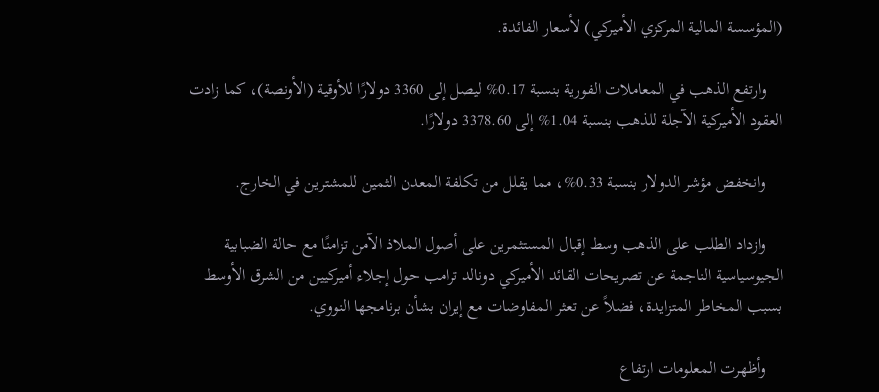(المؤسسة المالية المركزي الأميركي) لأسعار الفائدة.

    وارتفع الذهب في المعاملات الفورية بنسبة 0.17% ليصل إلى 3360 دولارًا للأوقية (الأونصة)، كما زادت العقود الأميركية الآجلة للذهب بنسبة 1.04% إلى 3378.60 دولارًا.

    وانخفض مؤشر الدولار بنسبة 0.33%، مما يقلل من تكلفة المعدن الثمين للمشترين في الخارج.

    وازداد الطلب على الذهب وسط إقبال المستثمرين على أصول الملاذ الآمن تزامنًا مع حالة الضبابية الجيوسياسية الناجمة عن تصريحات القائد الأميركي دونالد ترامب حول إجلاء أميركيين من الشرق الأوسط بسبب المخاطر المتزايدة، فضلاً عن تعثر المفاوضات مع إيران بشأن برنامجها النووي.

    وأظهرت المعلومات ارتفاع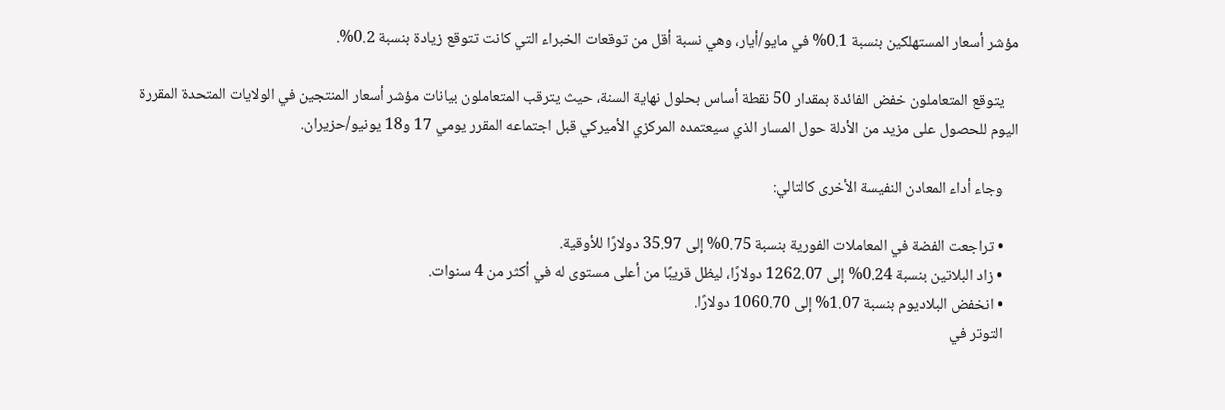مؤشر أسعار المستهلكين بنسبة 0.1% في مايو/أيار، وهي نسبة أقل من توقعات الخبراء التي كانت تتوقع زيادة بنسبة 0.2%.

    يتوقع المتعاملون خفض الفائدة بمقدار 50 نقطة أساس بحلول نهاية السنة، حيث يترقب المتعاملون بيانات مؤشر أسعار المنتجين في الولايات المتحدة المقررة اليوم للحصول على مزيد من الأدلة حول المسار الذي سيعتمده المركزي الأميركي قبل اجتماعه المقرر يومي 17 و18 يونيو/حزيران.

    وجاء أداء المعادن النفيسة الأخرى كالتالي:

    • تراجعت الفضة في المعاملات الفورية بنسبة 0.75% إلى 35.97 دولارًا للأوقية.
    • زاد البلاتين بنسبة 0.24% إلى 1262.07 دولارًا، ليظل قريبًا من أعلى مستوى له في أكثر من 4 سنوات.
    • انخفض البلاديوم بنسبة 1.07% إلى 1060.70 دولارًا.
    التوتر في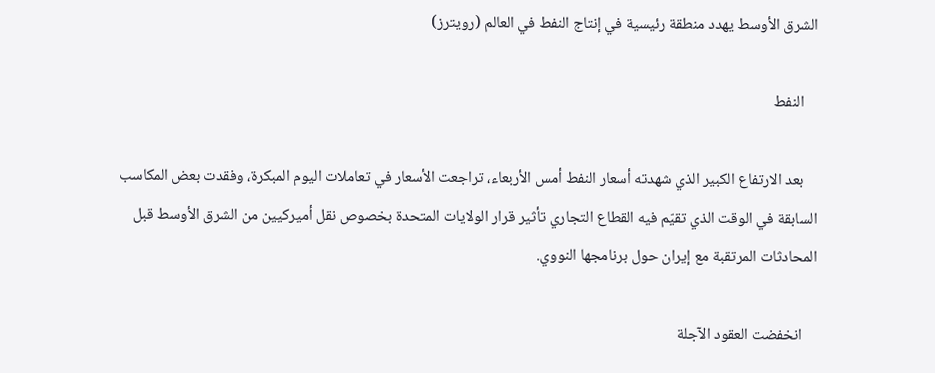الشرق الأوسط يهدد منطقة رئيسية في إنتاج النفط في العالم (رويترز)

    النفط

    بعد الارتفاع الكبير الذي شهدته أسعار النفط أمس الأربعاء، تراجعت الأسعار في تعاملات اليوم المبكرة، وفقدت بعض المكاسب السابقة في الوقت الذي تقيّم فيه القطاع التجاري تأثير قرار الولايات المتحدة بخصوص نقل أميركيين من الشرق الأوسط قبل المحادثات المرتقبة مع إيران حول برنامجها النووي.

    انخفضت العقود الآجلة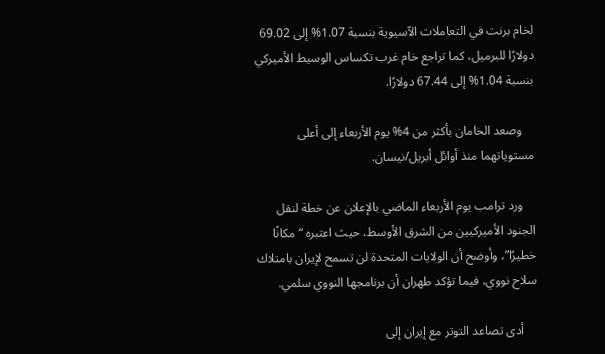لخام برنت في التعاملات الآسيوية بنسبة 1.07% إلى 69.02 دولارًا للبرميل، كما تراجع خام غرب تكساس الوسيط الأميركي بنسبة 1.04% إلى 67.44 دولارًا.

    وصعد الخامان بأكثر من 4% يوم الأربعاء إلى أعلى مستوياتهما منذ أوائل أبريل/نيسان.

    ورد ترامب يوم الأربعاء الماضي بالإعلان عن خطة لنقل الجنود الأميركيين من الشرق الأوسط، حيث اعتبره “مكانًا خطيرًا”، وأوضح أن الولايات المتحدة لن تسمح لإيران بامتلاك سلاح نووي، فيما تؤكد طهران أن برنامجها النووي سلمي.

    أدى تصاعد التوتر مع إيران إلى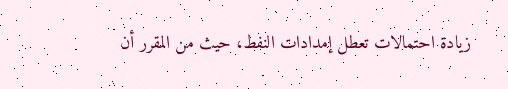زيادة احتمالات تعطل إمدادات النفط، حيث من المقرر أن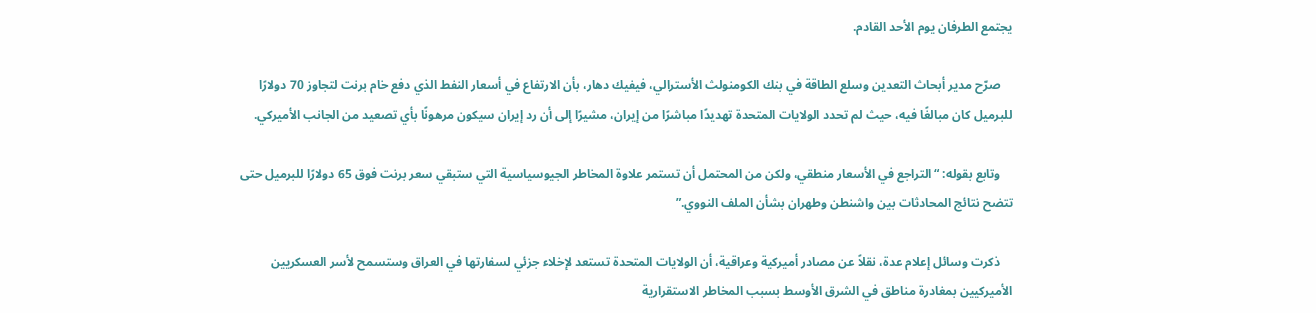يجتمع الطرفان يوم الأحد القادم.

    صرّح مدير أبحاث التعدين وسلع الطاقة في بنك الكومنولث الأسترالي، فيفيك دهار، بأن الارتفاع في أسعار النفط الذي دفع خام برنت لتجاوز 70 دولارًا للبرميل كان مبالغًا فيه، حيث لم تحدد الولايات المتحدة تهديدًا مباشرًا من إيران، مشيرًا إلى أن رد إيران سيكون مرهونًا بأي تصعيد من الجانب الأميركي.

    وتابع بقوله: “التراجع في الأسعار منطقي، ولكن من المحتمل أن تستمر علاوة المخاطر الجيوسياسية التي ستبقي سعر برنت فوق 65 دولارًا للبرميل حتى تتضح نتائج المحادثات بين واشنطن وطهران بشأن الملف النووي.”

    ذكرت وسائل إعلام عدة، نقلاً عن مصادر أميركية وعراقية، أن الولايات المتحدة تستعد لإخلاء جزئي لسفارتها في العراق وستسمح لأسر العسكريين الأميركيين بمغادرة مناطق في الشرق الأوسط بسبب المخاطر الاستقرارية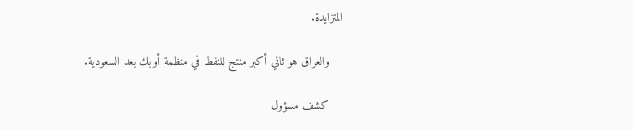المتزايدة.

    والعراق هو ثاني أكبر منتج للنفط في منظمة أوبك بعد السعودية.

    كشف مسؤول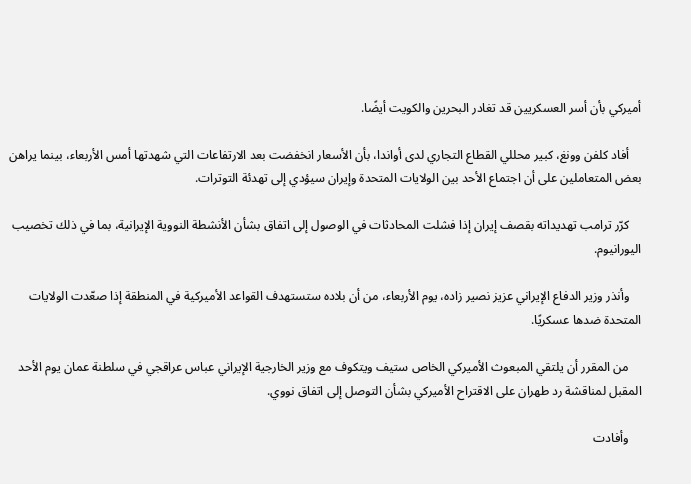أميركي بأن أسر العسكريين قد تغادر البحرين والكويت أيضًا.

    أفاد كلفن وونغ، كبير محللي القطاع التجاري لدى أواندا، بأن الأسعار انخفضت بعد الارتفاعات التي شهدتها أمس الأربعاء، بينما يراهن بعض المتعاملين على أن اجتماع الأحد بين الولايات المتحدة وإيران سيؤدي إلى تهدئة التوترات.

    كرّر ترامب تهديداته بقصف إيران إذا فشلت المحادثات في الوصول إلى اتفاق بشأن الأنشطة النووية الإيرانية، بما في ذلك تخصيب اليورانيوم.

    وأنذر وزير الدفاع الإيراني عزيز نصير زاده، يوم الأربعاء، من أن بلاده ستستهدف القواعد الأميركية في المنطقة إذا صعّدت الولايات المتحدة ضدها عسكريًا.

    من المقرر أن يلتقي المبعوث الأميركي الخاص ستيف ويتكوف مع وزير الخارجية الإيراني عباس عراقجي في سلطنة عمان يوم الأحد المقبل لمناقشة رد طهران على الاقتراح الأميركي بشأن التوصل إلى اتفاق نووي.

    وأفادت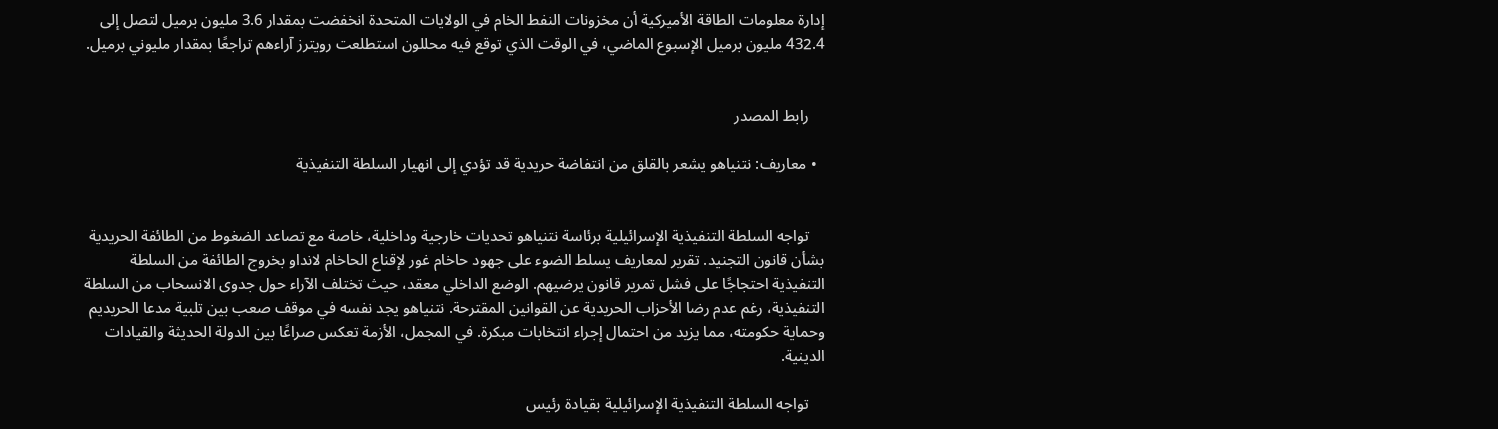إدارة معلومات الطاقة الأميركية أن مخزونات النفط الخام في الولايات المتحدة انخفضت بمقدار 3.6 مليون برميل لتصل إلى 432.4 مليون برميل الإسبوع الماضي، في الوقت الذي توقع فيه محللون استطلعت رويترز آراءهم تراجعًا بمقدار مليوني برميل.


    رابط المصدر

  • معاريف: نتنياهو يشعر بالقلق من انتفاضة حريدية قد تؤدي إلى انهيار السلطة التنفيذية


    تواجه السلطة التنفيذية الإسرائيلية برئاسة نتنياهو تحديات خارجية وداخلية، خاصة مع تصاعد الضغوط من الطائفة الحريدية بشأن قانون التجنيد. تقرير لمعاريف يسلط الضوء على جهود حاخام غور لإقناع الحاخام لانداو بخروج الطائفة من السلطة التنفيذية احتجاجًا على فشل تمرير قانون يرضيهم. الوضع الداخلي معقد، حيث تختلف الآراء حول جدوى الانسحاب من السلطة التنفيذية، رغم عدم رضا الأحزاب الحريدية عن القوانين المقترحة. نتنياهو يجد نفسه في موقف صعب بين تلبية مدعا الحريديم وحماية حكومته، مما يزيد من احتمال إجراء انتخابات مبكرة. في المجمل، الأزمة تعكس صراعًا بين الدولة الحديثة والقيادات الدينية.

    تواجه السلطة التنفيذية الإسرائيلية بقيادة رئيس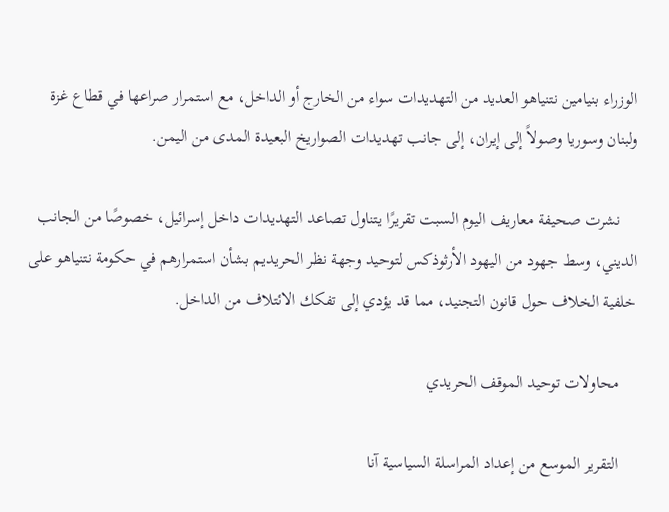الوزراء بنيامين نتنياهو العديد من التهديدات سواء من الخارج أو الداخل، مع استمرار صراعها في قطاع غزة ولبنان وسوريا وصولاً إلى إيران، إلى جانب تهديدات الصواريخ البعيدة المدى من اليمن.

    نشرت صحيفة معاريف اليوم السبت تقريرًا يتناول تصاعد التهديدات داخل إسرائيل، خصوصًا من الجانب الديني، وسط جهود من اليهود الأرثوذكس لتوحيد وجهة نظر الحريديم بشأن استمرارهم في حكومة نتنياهو على خلفية الخلاف حول قانون التجنيد، مما قد يؤدي إلى تفكك الائتلاف من الداخل.

    محاولات توحيد الموقف الحريدي

    التقرير الموسع من إعداد المراسلة السياسية آنا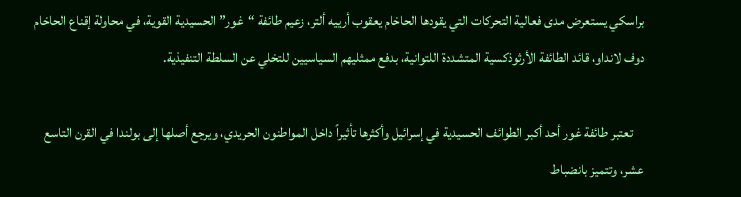براسكي يستعرض مدى فعالية التحركات التي يقودها الحاخام يعقوب أرييه ألتر، زعيم طائفة “غور” الحسيدية القوية، في محاولة إقناع الحاخام دوف لانداو، قائد الطائفة الأرثوذكسية المتشددة اللتوانية، بدفع ممثليهم السياسيين للتخلي عن السلطة التنفيذية.

    تعتبر طائفة غور أحد أكبر الطوائف الحسيدية في إسرائيل وأكثرها تأثيراً داخل المواطنون الحريدي، ويرجع أصلها إلى بولندا في القرن التاسع عشر، وتتميز بانضباط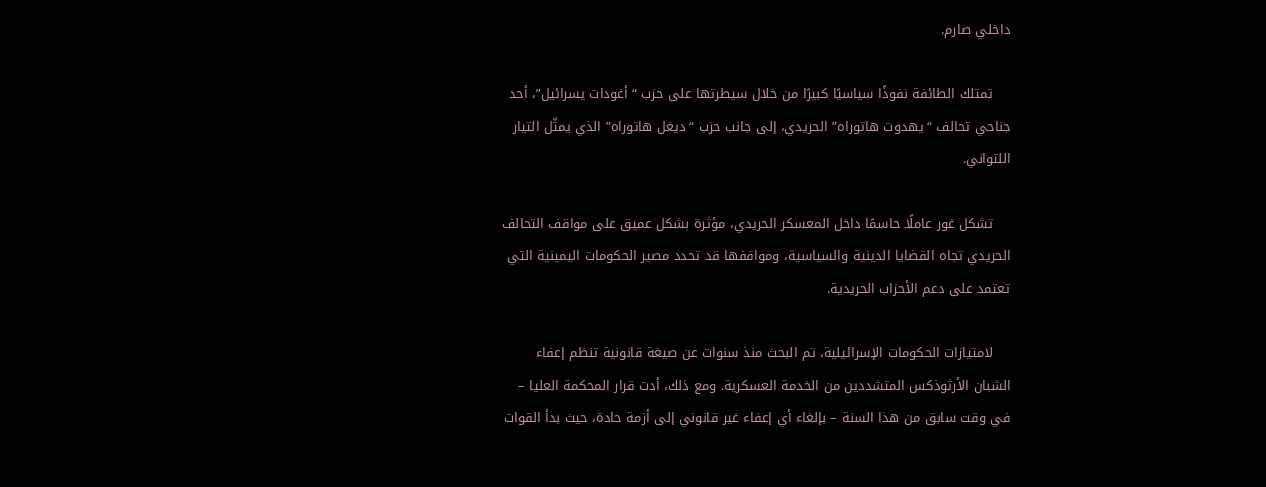داخلي صارم.

    تمتلك الطائفة نفوذًا سياسيًا كبيرًا من خلال سيطرتها على حزب “أغودات يسرائيل”، أحد جناحي تحالف “يهدوت هاتوراه” الحريدي، إلى جانب حزب “ديغل هاتوراه” الذي يمثّل التيار اللتواني.

    تشكل غور عاملًا حاسمًا داخل المعسكر الحريدي، مؤثرة بشكل عميق على مواقف التحالف الحريدي تجاه القضايا الدينية والسياسية، ومواقفها قد تحدد مصير الحكومات اليمينية التي تعتمد على دعم الأحزاب الحريدية.

    لامتيازات الحكومات الإسرائيلية، تم البحث منذ سنوات عن صيغة قانونية تنظم إعفاء الشبان الأرثوذكس المتشددين من الخدمة العسكرية. ومع ذلك، أدت قرار المحكمة العليا – في وقت سابق من هذا السنة – بإلغاء أي إعفاء غير قانوني إلى أزمة حادة، حيث بدأ القوات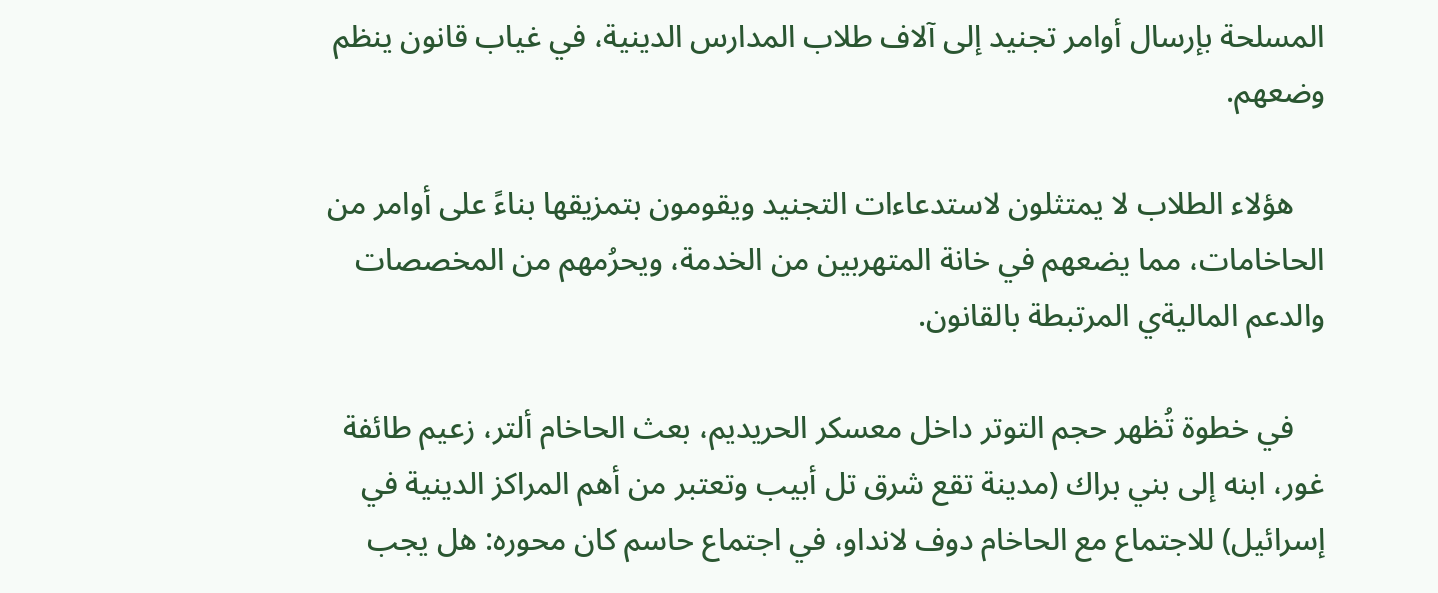المسلحة بإرسال أوامر تجنيد إلى آلاف طلاب المدارس الدينية، في غياب قانون ينظم وضعهم.

    هؤلاء الطلاب لا يمتثلون لاستدعاءات التجنيد ويقومون بتمزيقها بناءً على أوامر من الحاخامات، مما يضعهم في خانة المتهربين من الخدمة، ويحرُمهم من المخصصات والدعم الماليةي المرتبطة بالقانون.

    في خطوة تُظهر حجم التوتر داخل معسكر الحريديم، بعث الحاخام ألتر، زعيم طائفة غور، ابنه إلى بني براك (مدينة تقع شرق تل أبيب وتعتبر من أهم المراكز الدينية في إسرائيل) للاجتماع مع الحاخام دوف لانداو، في اجتماع حاسم كان محوره: هل يجب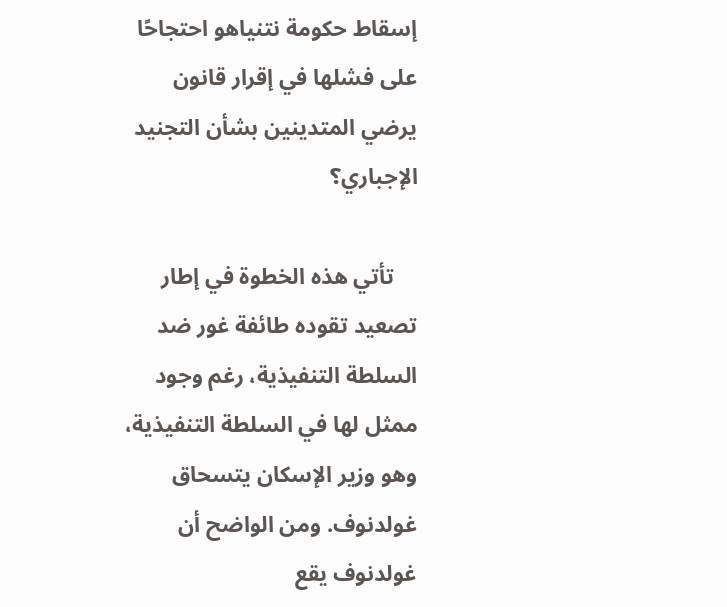إسقاط حكومة نتنياهو احتجاحًا على فشلها في إقرار قانون يرضي المتدينين بشأن التجنيد الإجباري؟

    تأتي هذه الخطوة في إطار تصعيد تقوده طائفة غور ضد السلطة التنفيذية، رغم وجود ممثل لها في السلطة التنفيذية، وهو وزير الإسكان يتسحاق غولدنوف. ومن الواضح أن غولدنوف يقع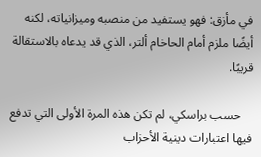في مأزق: فهو يستفيد من منصبه وميزانياته، لكنه أيضًا ملزم أمام الحاخام ألتر، الذي قد يدعاه بالاستقالة قريبًا.

    حسب براسكي، لم تكن هذه المرة الأولى التي تدفع فيها اعتبارات دينية الأحزاب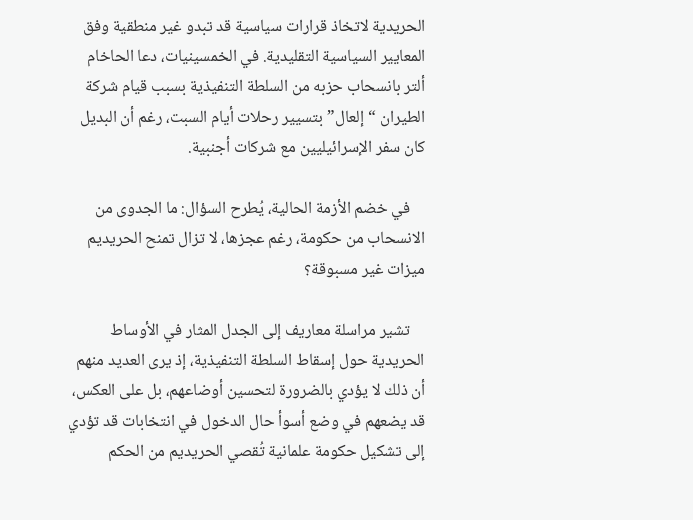الحريدية لاتخاذ قرارات سياسية قد تبدو غير منطقية وفق المعايير السياسية التقليدية. في الخمسينيات، دعا الحاخام ألتر بانسحاب حزبه من السلطة التنفيذية بسبب قيام شركة الطيران “إلعال” بتسيير رحلات أيام السبت، رغم أن البديل كان سفر الإسرائيليين مع شركات أجنبية.

    في خضم الأزمة الحالية، يُطرح السؤال: ما الجدوى من الانسحاب من حكومة، رغم عجزها، لا تزال تمنح الحريديم ميزات غير مسبوقة؟

    تشير مراسلة معاريف إلى الجدل المثار في الأوساط الحريدية حول إسقاط السلطة التنفيذية، إذ يرى العديد منهم أن ذلك لا يؤدي بالضرورة لتحسين أوضاعهم، بل على العكس، قد يضعهم في وضع أسوأ حال الدخول في انتخابات قد تؤدي إلى تشكيل حكومة علمانية تُقصي الحريديم من الحكم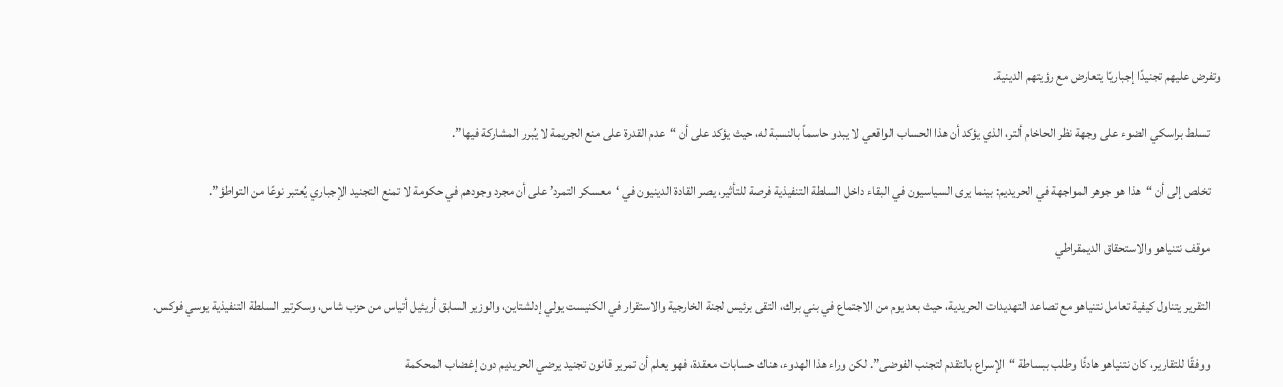وتفرض عليهم تجنيدًا إجباريًا يتعارض مع رؤيتهم الدينية.

    تسلط براسكي الضوء على وجهة نظر الحاخام ألتر، الذي يؤكد أن هذا الحساب الواقعي لا يبدو حاسماً بالنسبة له، حيث يؤكد على أن “عدم القدرة على منع الجريمة لا يُبرر المشاركة فيها”.

    تخلص إلى أن “هذا هو جوهر المواجهة في الحريديم: بينما يرى السياسيون في البقاء داخل السلطة التنفيذية فرصة للتأثير، يصر القادة الدينيون في ‘معسكر التمرد’ على أن مجرد وجودهم في حكومة لا تمنع التجنيد الإجباري يُعتبر نوعًا من التواطؤ”.

    موقف نتنياهو والاستحقاق الديمقراطي

    التقرير يتناول كيفية تعامل نتنياهو مع تصاعد التهديدات الحريدية، حيث بعد يوم من الاجتماع في بني براك، التقى برئيس لجنة الخارجية والاستقرار في الكنيست يولي إدلشتاين، والوزير السابق أريئيل أتياس من حزب شاس، وسكرتير السلطة التنفيذية يوسي فوكس.

    ووفقًا للتقارير، كان نتنياهو هادئًا وطلب ببساطة “الإسراع بالتقدم لتجنب الفوضى”. لكن وراء هذا الهدوء، هناك حسابات معقدة، فهو يعلم أن تمرير قانون تجنيد يرضي الحريديم دون إغضاب المحكمة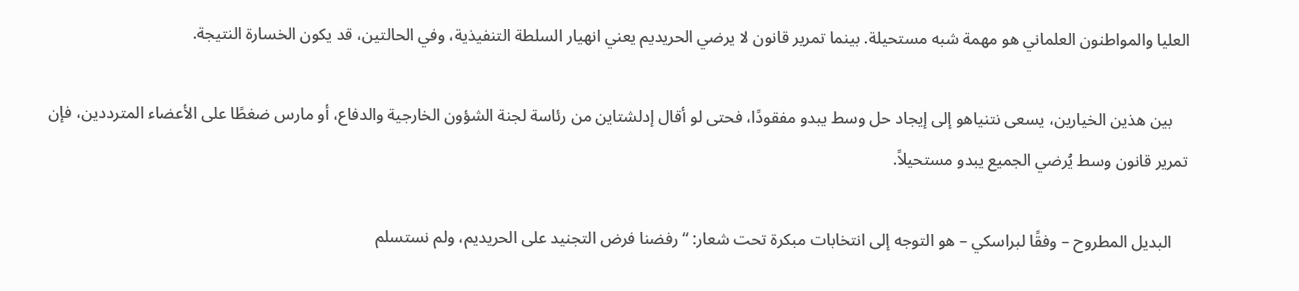العليا والمواطنون العلماني هو مهمة شبه مستحيلة. بينما تمرير قانون لا يرضي الحريديم يعني انهيار السلطة التنفيذية، وفي الحالتين، قد يكون الخسارة النتيجة.

    بين هذين الخيارين، يسعى نتنياهو إلى إيجاد حل وسط يبدو مفقودًا، فحتى لو أقال إدلشتاين من رئاسة لجنة الشؤون الخارجية والدفاع، أو مارس ضغطًا على الأعضاء المترددين، فإن تمرير قانون وسط يُرضي الجميع يبدو مستحيلاً.

    البديل المطروح – وفقًا لبراسكي – هو التوجه إلى انتخابات مبكرة تحت شعار: “رفضنا فرض التجنيد على الحريديم، ولم نستسلم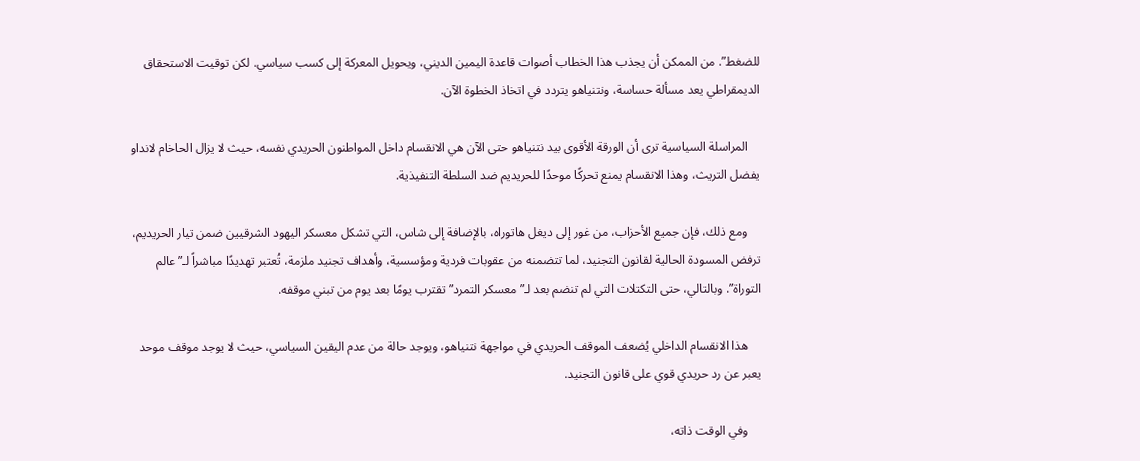للضغط”. من الممكن أن يجذب هذا الخطاب أصوات قاعدة اليمين الديني، ويحويل المعركة إلى كسب سياسي. لكن توقيت الاستحقاق الديمقراطي يعد مسألة حساسة، ونتنياهو يتردد في اتخاذ الخطوة الآن.

    المراسلة السياسية ترى أن الورقة الأقوى بيد نتنياهو حتى الآن هي الانقسام داخل المواطنون الحريدي نفسه، حيث لا يزال الحاخام لانداو يفضل التريث، وهذا الانقسام يمنع تحركًا موحدًا للحريديم ضد السلطة التنفيذية.

    ومع ذلك، فإن جميع الأحزاب، من غور إلى ديغل هاتوراه، بالإضافة إلى شاس، التي تشكل معسكر اليهود الشرقيين ضمن تيار الحريديم، ترفض المسودة الحالية لقانون التجنيد، لما تتضمنه من عقوبات فردية ومؤسسية، وأهداف تجنيد ملزمة، تُعتبر تهديدًا مباشراً لـ”عالم التوراة”. وبالتالي، حتى التكتلات التي لم تنضم بعد لـ”معسكر التمرد” تقترب يومًا بعد يوم من تبني موقفه.

    هذا الانقسام الداخلي يُضعف الموقف الحريدي في مواجهة نتنياهو، ويوجد حالة من عدم اليقين السياسي، حيث لا يوجد موقف موحد يعبر عن رد حريدي قوي على قانون التجنيد.

    وفي الوقت ذاته،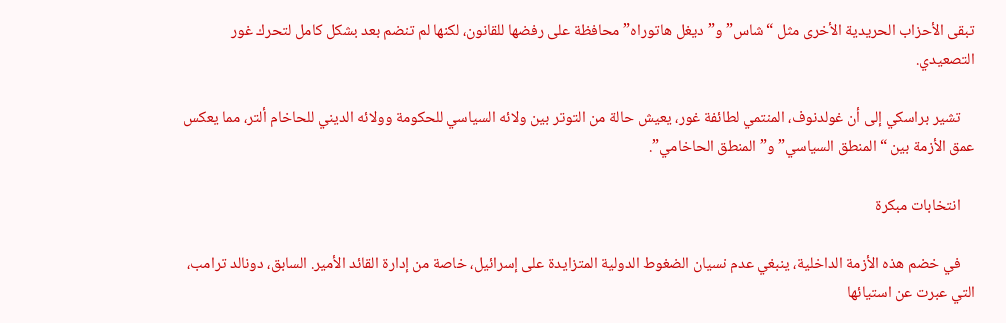تبقى الأحزاب الحريدية الأخرى مثل “شاس” و”ديغل هاتوراه” محافظة على رفضها للقانون، لكنها لم تنضم بعد بشكل كامل لتحرك غور التصعيدي.

    تشير براسكي إلى أن غولدنوف، المنتمي لطائفة غور، يعيش حالة من التوتر بين ولائه السياسي للحكومة وولائه الديني للحاخام ألتر، مما يعكس عمق الأزمة بين “المنطق السياسي” و”المنطق الحاخامي”.

    انتخابات مبكرة

    في خضم هذه الأزمة الداخلية، ينبغي عدم نسيان الضغوط الدولية المتزايدة على إسرائيل، خاصة من إدارة القائد الأمير. السابق، دونالد ترامب، التي عبرت عن استيائها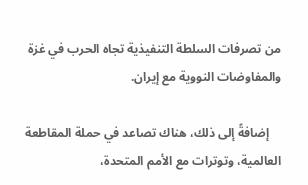من تصرفات السلطة التنفيذية تجاه الحرب في غزة والمفاوضات النووية مع إيران.

    إضافةً إلى ذلك، هناك تصاعد في حملة المقاطعة العالمية، وتوترات مع الأمم المتحدة،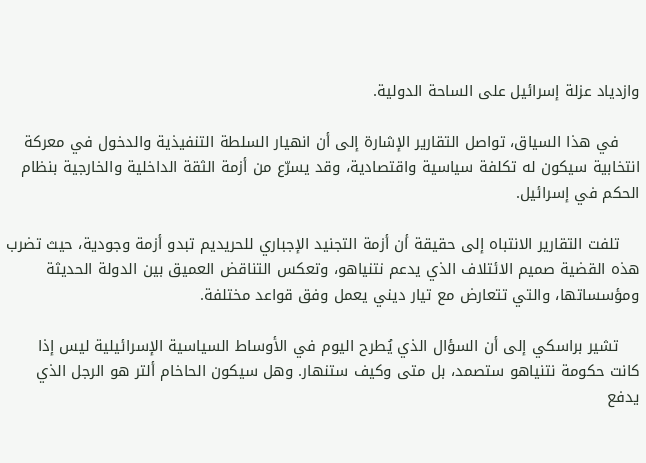وازدياد عزلة إسرائيل على الساحة الدولية.

    في هذا السياق، تواصل التقارير الإشارة إلى أن انهيار السلطة التنفيذية والدخول في معركة انتخابية سيكون له تكلفة سياسية واقتصادية، وقد يسرّع من أزمة الثقة الداخلية والخارجية بنظام الحكم في إسرائيل.

    تلفت التقارير الانتباه إلى حقيقة أن أزمة التجنيد الإجباري للحريديم تبدو أزمة وجودية، حيث تضرب هذه القضية صميم الائتلاف الذي يدعم نتنياهو، وتعكس التناقض العميق بين الدولة الحديثة ومؤسساتها، والتي تتعارض مع تيار ديني يعمل وفق قواعد مختلفة.

    تشير براسكي إلى أن السؤال الذي يُطرح اليوم في الأوساط السياسية الإسرائيلية ليس إذا كانت حكومة نتنياهو ستصمد، بل متى وكيف ستنهار. وهل سيكون الحاخام ألتر هو الرجل الذي يدفع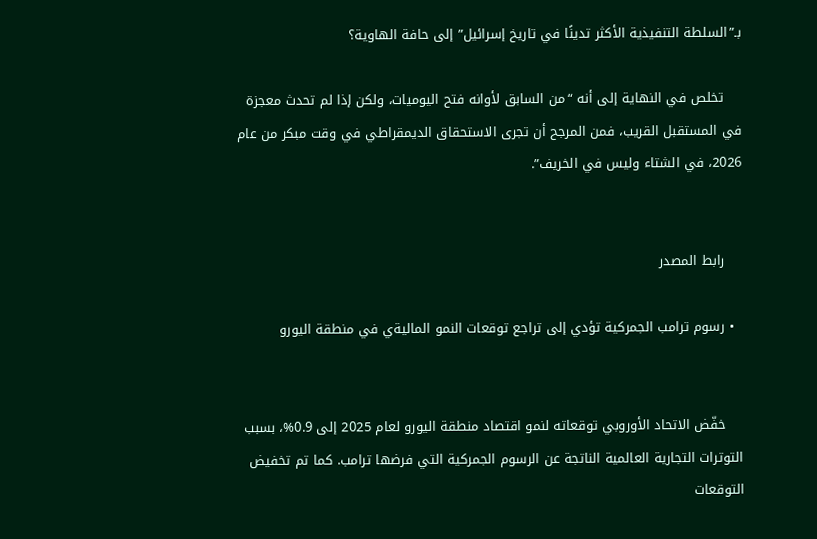بـ”السلطة التنفيذية الأكثر تدينًا في تاريخ إسرائيل” إلى حافة الهاوية؟

    تخلص في النهاية إلى أنه “من السابق لأوانه فتح اليوميات، ولكن إذا لم تحدث معجزة في المستقبل القريب، فمن المرجح أن تجرى الاستحقاق الديمقراطي في وقت مبكر من عام 2026، في الشتاء وليس في الخريف”.


    رابط المصدر

  • رسوم ترامب الجمركية تؤدي إلى تراجع توقعات النمو الماليةي في منطقة اليورو


    خفّض الاتحاد الأوروبي توقعاته لنمو اقتصاد منطقة اليورو لعام 2025 إلى 0.9%، بسبب التوترات التجارية العالمية الناتجة عن الرسوم الجمركية التي فرضها ترامب. كما تم تخفيض التوقعات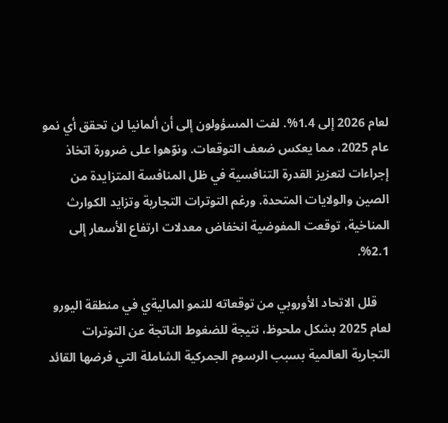لعام 2026 إلى 1.4%. لفت المسؤولون إلى أن ألمانيا لن تحقق أي نمو عام 2025، مما يعكس ضعف التوقعات. ونوّهوا على ضرورة اتخاذ إجراءات لتعزيز القدرة التنافسية في ظل المنافسة المتزايدة من الصين والولايات المتحدة. ورغم التوترات التجارية وتزايد الكوارث المناخية، توقعت المفوضية انخفاض معدلات ارتفاع الأسعار إلى 2.1%.

    قلل الاتحاد الأوروبي من توقعاته للنمو الماليةي في منطقة اليورو لعام 2025 بشكل ملحوظ، نتيجة للضغوط الناتجة عن التوترات التجارية العالمية بسبب الرسوم الجمركية الشاملة التي فرضها القائد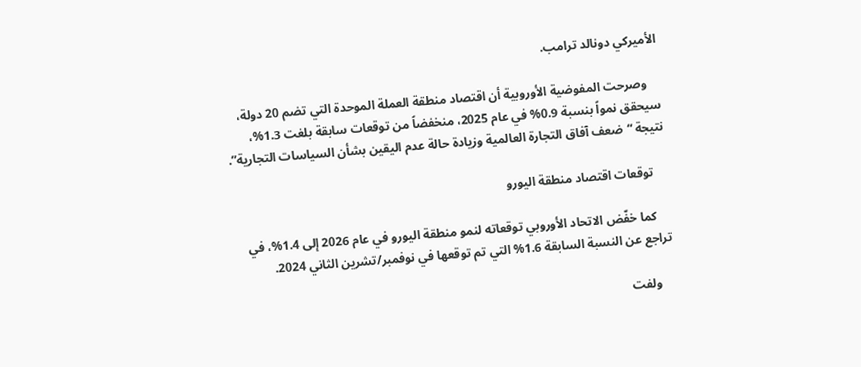الأميركي دونالد ترامب.

    وصرحت المفوضية الأوروبية أن اقتصاد منطقة العملة الموحدة التي تضم 20 دولة، سيحقق نمواً بنسبة 0.9% في عام 2025، منخفضاً من توقعات سابقة بلغت 1.3%، نتيجة “ضعف آفاق التجارة العالمية وزيادة حالة عدم اليقين بشأن السياسات التجارية”.

    توقعات اقتصاد منطقة اليورو

    كما خفّض الاتحاد الأوروبي توقعاته لنمو منطقة اليورو في عام 2026 إلى 1.4%، في تراجع عن النسبة السابقة 1.6% التي تم توقعها في نوفمبر/تشرين الثاني 2024.

    ولفت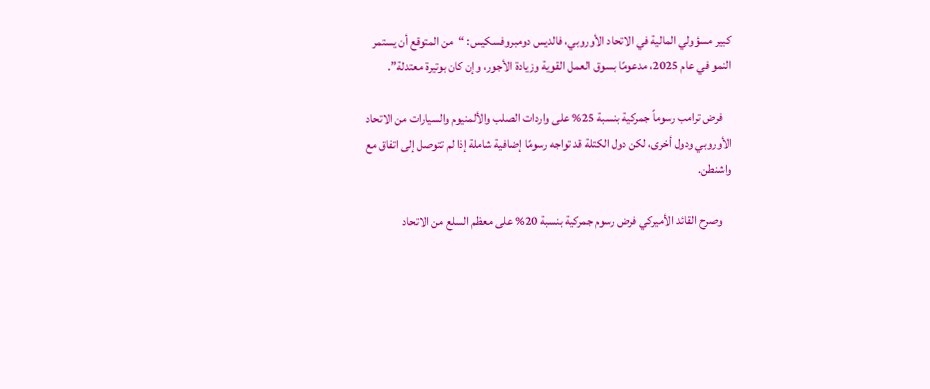كبير مسؤولي المالية في الاتحاد الأوروبي، فالديس دومبروفسكيس: “من المتوقع أن يستمر النمو في عام 2025، مدعومًا بسوق العمل القوية وزيادة الأجور، وإن كان بوتيرة معتدلة”.

    فرض ترامب رسوماً جمركية بنسبة 25% على واردات الصلب والألمنيوم والسيارات من الاتحاد الأوروبي ودول أخرى، لكن دول الكتلة قد تواجه رسومًا إضافية شاملة إذا لم تتوصل إلى اتفاق مع واشنطن.

    وصرح القائد الأميركي فرض رسوم جمركية بنسبة 20% على معظم السلع من الاتحاد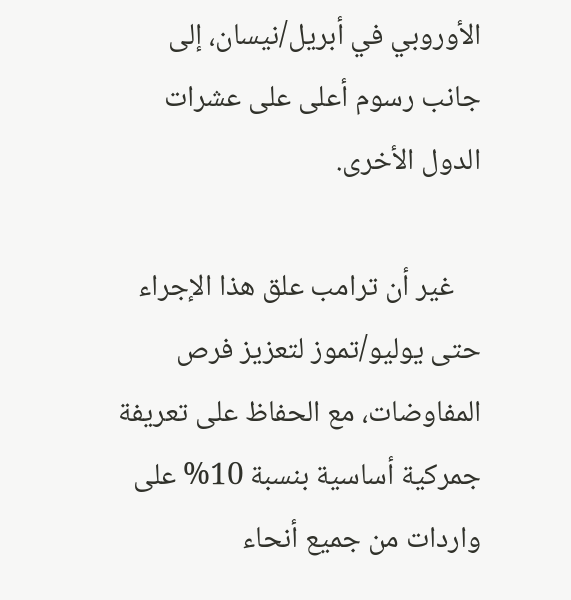الأوروبي في أبريل/نيسان، إلى جانب رسوم أعلى على عشرات الدول الأخرى.

    غير أن ترامب علق هذا الإجراء حتى يوليو/تموز لتعزيز فرص المفاوضات، مع الحفاظ على تعريفة جمركية أساسية بنسبة 10% على واردات من جميع أنحاء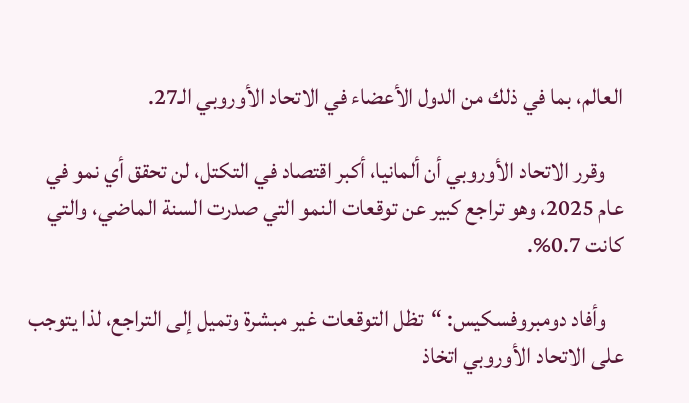العالم، بما في ذلك من الدول الأعضاء في الاتحاد الأوروبي الـ27.

    وقرر الاتحاد الأوروبي أن ألمانيا، أكبر اقتصاد في التكتل، لن تحقق أي نمو في عام 2025، وهو تراجع كبير عن توقعات النمو التي صدرت السنة الماضي، والتي كانت 0.7%.

    وأفاد دومبروفسكيس: “تظل التوقعات غير مبشرة وتميل إلى التراجع، لذا يتوجب على الاتحاد الأوروبي اتخاذ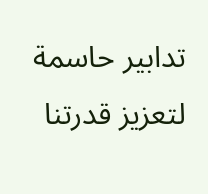تدابير حاسمة لتعزيز قدرتنا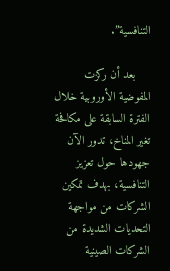التنافسية”.

    بعد أن ركزت المفوضية الأوروبية خلال الفترة السابقة على مكافحة تغير المناخ، تدور الآن جهودها حول تعزيز التنافسية، بهدف تمكين الشركات من مواجهة التحديات الشديدة من الشركات الصينية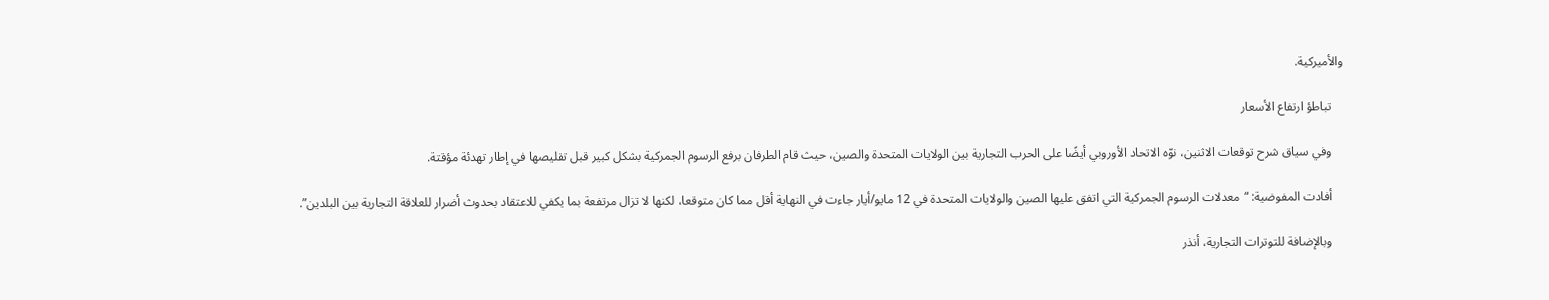والأميركية.

    تباطؤ ارتفاع الأسعار

    وفي سياق شرح توقعات الاثنين، نوّه الاتحاد الأوروبي أيضًا على الحرب التجارية بين الولايات المتحدة والصين، حيث قام الطرفان برفع الرسوم الجمركية بشكل كبير قبل تقليصها في إطار تهدئة مؤقتة.

    أفادت المفوضية: “معدلات الرسوم الجمركية التي اتفق عليها الصين والولايات المتحدة في 12 مايو/أيار جاءت في النهاية أقل مما كان متوقعا، لكنها لا تزال مرتفعة بما يكفي للاعتقاد بحدوث أضرار للعلاقة التجارية بين البلدين”.

    وبالإضافة للتوترات التجارية، أنذر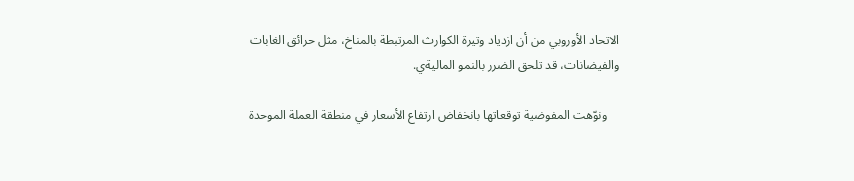الاتحاد الأوروبي من أن ازدياد وتيرة الكوارث المرتبطة بالمناخ، مثل حرائق الغابات والفيضانات، قد تلحق الضرر بالنمو الماليةي.

    ونوّهت المفوضية توقعاتها بانخفاض ارتفاع الأسعار في منطقة العملة الموحدة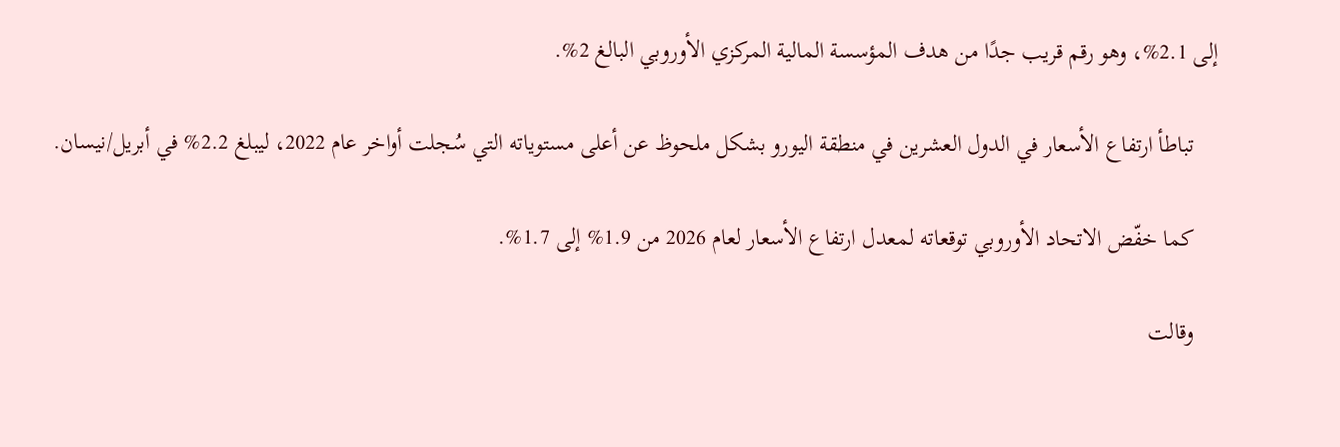إلى 2.1%، وهو رقم قريب جدًا من هدف المؤسسة المالية المركزي الأوروبي البالغ 2%.

    تباطأ ارتفاع الأسعار في الدول العشرين في منطقة اليورو بشكل ملحوظ عن أعلى مستوياته التي سُجلت أواخر عام 2022، ليبلغ 2.2% في أبريل/نيسان.

    كما خفّض الاتحاد الأوروبي توقعاته لمعدل ارتفاع الأسعار لعام 2026 من 1.9% إلى 1.7%.

    وقالت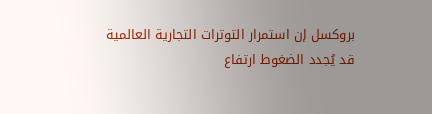بروكسل إن استمرار التوترات التجارية العالمية قد يُجدد الضغوط ارتفاع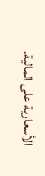الأسعارية على المالية.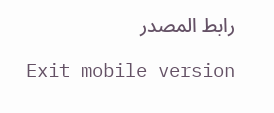رابط المصدر

Exit mobile version